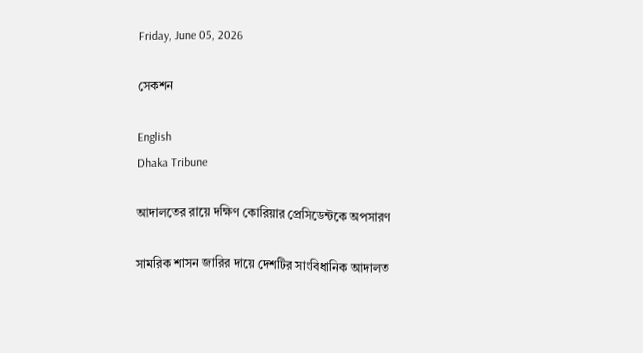Friday, June 05, 2026

সেকশন

English
Dhaka Tribune

আদালতের রায়ে দক্ষিণ কোরিয়ার প্রেসিডেন্টকে অপসারণ

সামরিক শাসন জারির দায়ে দেশটির সাংবিধানিক আদালত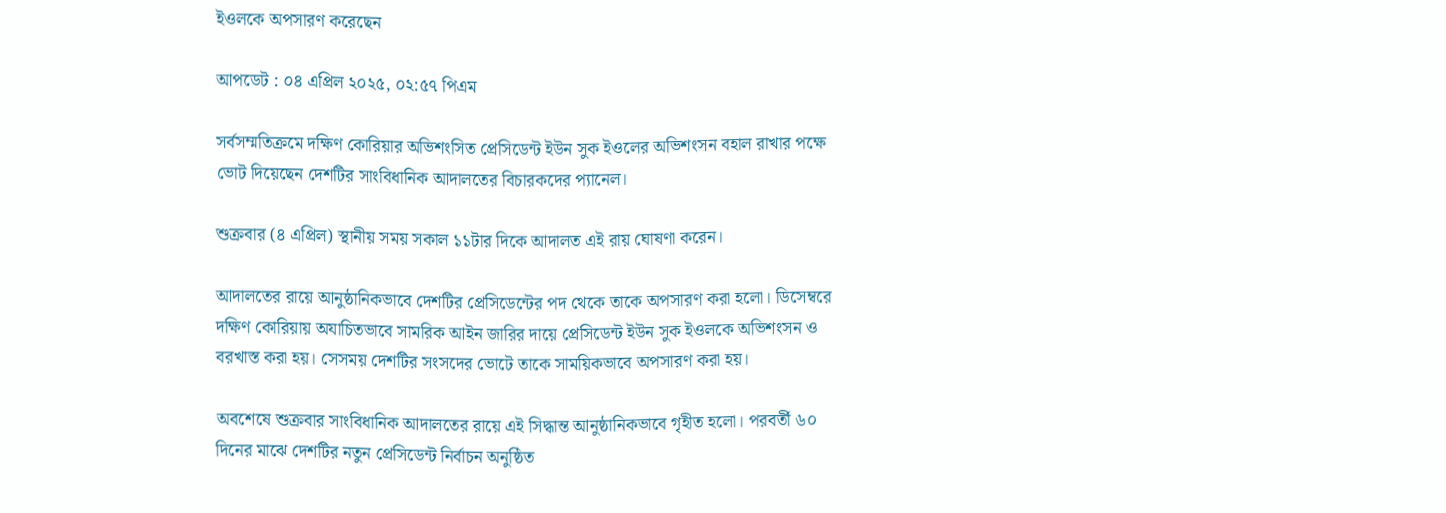ইওলকে অপসারণ করেছেন

আপডেট : ০৪ এপ্রিল ২০২৫, ০২:৫৭ পিএম

সর্বসম্মতিক্রমে দক্ষিণ কোরিয়ার অভিশংসিত প্রেসিডেন্ট ইউন সুক ইওলের অভিশংসন বহাল রাখার পক্ষে ভোট দিয়েছেন দেশটির সাংবিধানিক আদালতের বিচারকদের প্যানেল।

শুক্রবার (৪ এপ্রিল) স্থানীয় সময় সকাল ১১টার দিকে আদালত এই রায় ঘোষণা করেন।

আদালতের রায়ে আনুষ্ঠানিকভাবে দেশটির প্রেসিডেন্টের পদ থেকে তাকে অপসারণ করা হলো। ডিসেম্বরে দক্ষিণ কোরিয়ায় অযাচিতভাবে সামরিক আইন জারির দায়ে প্রেসিডেন্ট ইউন সুক ইওলকে অভিশংসন ও বরখাস্ত করা হয়। সেসময় দেশটির সংসদের ভোটে তাকে সাময়িকভাবে অপসারণ করা হয়।

অবশেষে শুক্রবার সাংবিধানিক আদালতের রায়ে এই সিদ্ধান্ত আনুষ্ঠানিকভাবে গৃহীত হলো। পরবর্তী ৬০ দিনের মাঝে দেশটির নতুন প্রেসিডেন্ট নির্বাচন অনুষ্ঠিত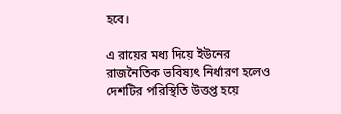হবে।

এ রায়ের মধ্য দিয়ে ইউনের রাজনৈতিক ভবিষ্যৎ নির্ধারণ হলেও দেশটির পরিস্থিতি উত্তপ্ত হয়ে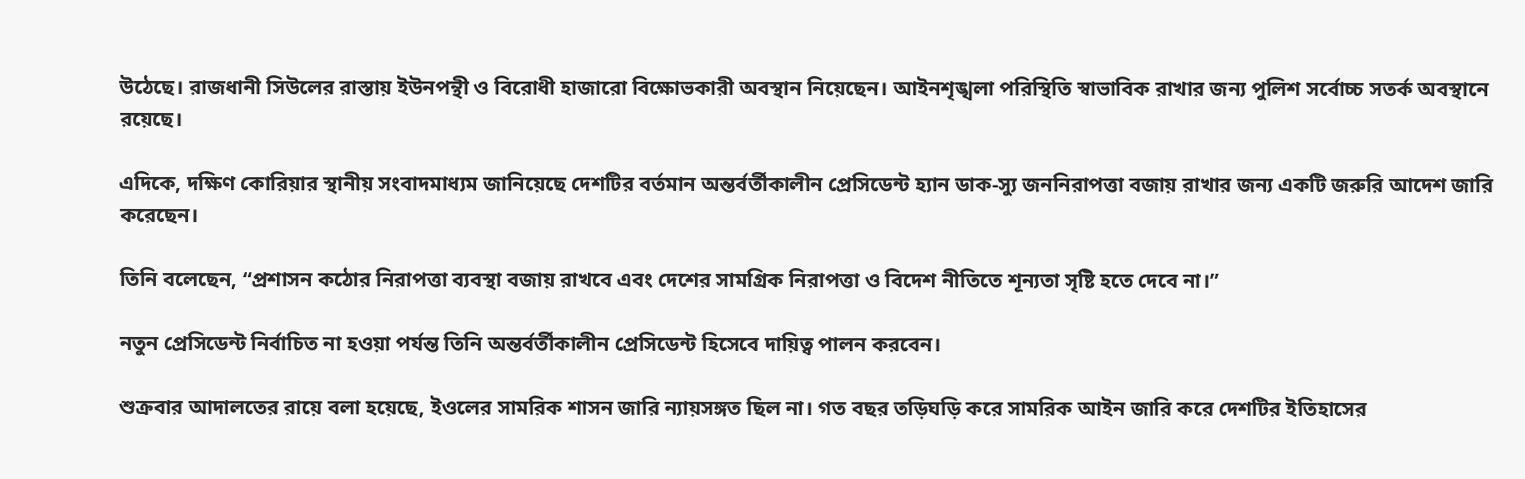উঠেছে। রাজধানী সিউলের রাস্তায় ইউনপন্থী ও বিরোধী হাজারো বিক্ষোভকারী অবস্থান নিয়েছেন। আইনশৃঙ্খলা পরিস্থিতি স্বাভাবিক রাখার জন্য পুলিশ সর্বোচ্চ সতর্ক অবস্থানে রয়েছে।

এদিকে, দক্ষিণ কোরিয়ার স্থানীয় সংবাদমাধ্যম জানিয়েছে দেশটির বর্তমান অন্তর্বর্তীকালীন প্রেসিডেন্ট হ্যান ডাক-স্যু জননিরাপত্তা বজায় রাখার জন্য একটি জরুরি আদেশ জারি করেছেন।

তিনি বলেছেন, “প্রশাসন কঠোর নিরাপত্তা ব্যবস্থা বজায় রাখবে এবং দেশের সামগ্রিক নিরাপত্তা ও বিদেশ নীতিতে শূন্যতা সৃষ্টি হতে দেবে না।”

নতুন প্রেসিডেন্ট নির্বাচিত না হওয়া পর্যন্ত তিনি অন্তর্বর্তীকালীন প্রেসিডেন্ট হিসেবে দায়িত্ব পালন করবেন।

শুক্রবার আদালতের রায়ে বলা হয়েছে, ইওলের সামরিক শাসন জারি ন্যায়সঙ্গত ছিল না। গত বছর তড়িঘড়ি করে সামরিক আইন জারি করে দেশটির ইতিহাসের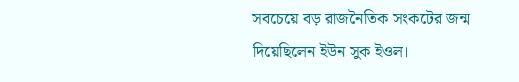সবচেয়ে বড় রাজনৈতিক সংকটের জন্ম দিয়েছিলেন ইউন সুক ইওল।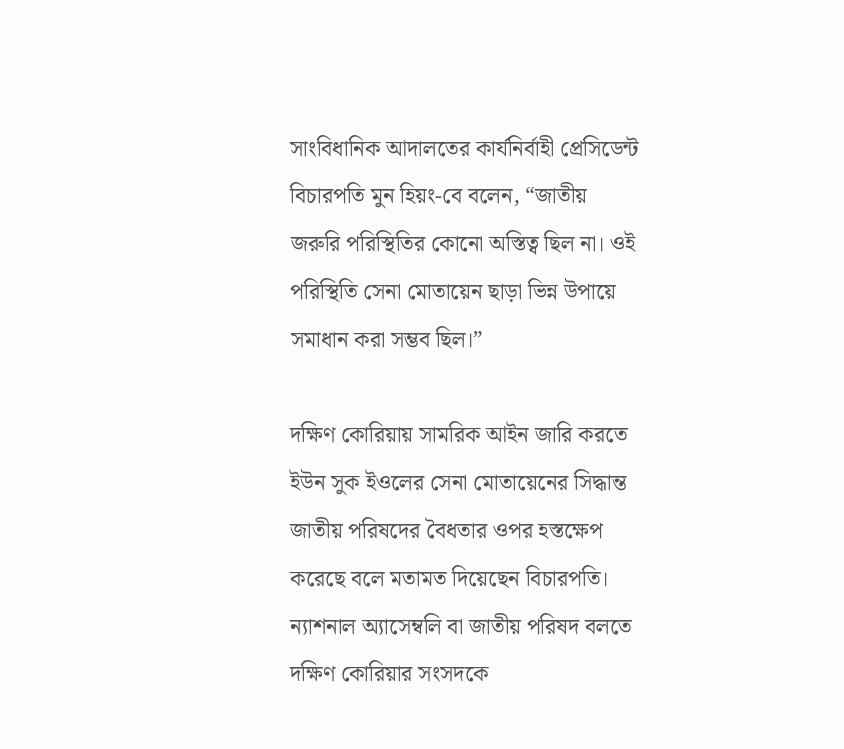সাংবিধানিক আদালতের কার্যনির্বাহী প্রেসিডেন্ট বিচারপতি মুন হিয়ং-বে বলেন, “জাতীয় জরুরি পরিস্থিতির কোনো অস্তিত্ব ছিল না। ওই পরিস্থিতি সেনা মোতায়েন ছাড়া ভিন্ন উপায়ে সমাধান করা সম্ভব ছিল।”

দক্ষিণ কোরিয়ায় সামরিক আইন জারি করতে ইউন সুক ইওলের সেনা মোতায়েনের সিদ্ধান্ত জাতীয় পরিষদের বৈধতার ওপর হস্তক্ষেপ করেছে বলে মতামত দিয়েছেন বিচারপতি। ন্যাশনাল অ্যাসেম্বলি বা জাতীয় পরিষদ বলতে দক্ষিণ কোরিয়ার সংসদকে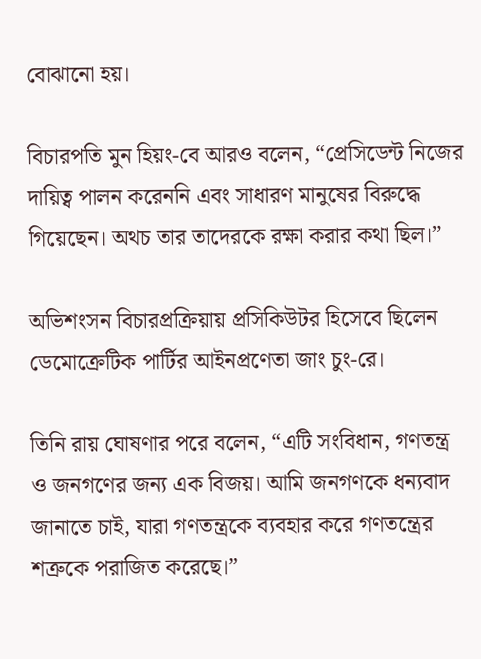বোঝানো হয়।

বিচারপতি মুন হিয়ং-বে আরও বলেন, “প্রেসিডেন্ট নিজের দায়িত্ব পালন করেননি এবং সাধারণ মানুষের বিরুদ্ধে গিয়েছেন। অথচ তার তাদেরকে রক্ষা করার কথা ছিল।”

অভিশংসন বিচারপ্রক্রিয়ায় প্রসিকিউটর হিসেবে ছিলেন ডেমোক্রেটিক পার্টির আইনপ্রণেতা জাং চুং-রে।

তিনি রায় ঘোষণার পরে বলেন, “এটি সংবিধান, গণতন্ত্র ও জনগণের জন্য এক বিজয়। আমি জনগণকে ধন্যবাদ জানাতে চাই, যারা গণতন্ত্রকে ব্যবহার করে গণতন্ত্রের শত্রুকে পরাজিত করেছে।”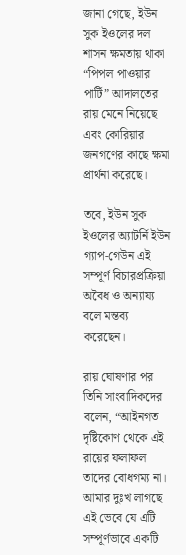জানা গেছে, ইউন সুক ইওলের দল শাসন ক্ষমতায় থাকা “পিপল পাওয়ার পার্টি” আদালতের রায় মেনে নিয়েছে এবং কোরিয়ার জনগণের কাছে ক্ষমা প্রার্থনা করেছে।

তবে, ইউন সুক ইওলের অ্যাটর্নি ইউন গ্যাপ-গেউন এই সম্পূর্ণ বিচারপ্রক্রিয়া অবৈধ ও অন্যায্য বলে মন্তব্য করেছেন।

রায় ঘোষণার পর তিনি সাংবাদিকদের বলেন, “আইনগত দৃষ্টিকোণ থেকে এই রায়ের ফলাফল তাদের বোধগম্য না। আমার দুঃখ লাগছে এই ভেবে যে এটি সম্পূর্ণভাবে একটি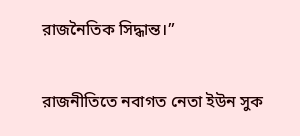রাজনৈতিক সিদ্ধান্ত।”

রাজনীতিতে নবাগত নেতা ইউন সুক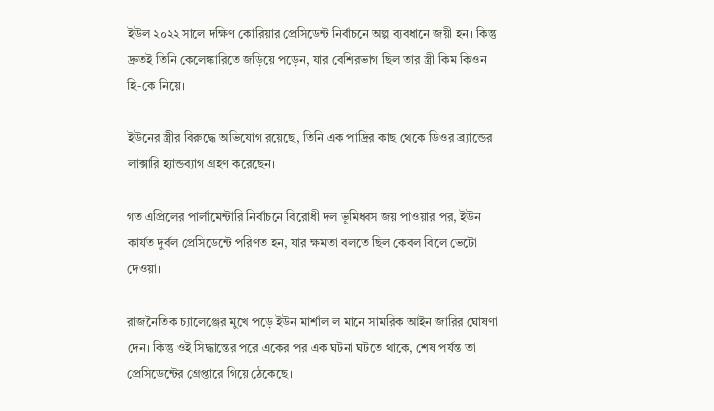ইউল ২০২২ সালে দক্ষিণ কোরিয়ার প্রেসিডেন্ট নির্বাচনে অল্প ব্যবধানে জয়ী হন। কিন্তু দ্রুতই তিনি কেলেঙ্কারিতে জড়িয়ে পড়েন, যার বেশিরভাগ ছিল তার স্ত্রী কিম কিওন হি-কে নিয়ে।

ইউনের স্ত্রীর বিরুদ্ধে অভিযোগ রয়েছে, তিনি এক পাদ্রির কাছ থেকে ডিওর ব্র্যান্ডের লাক্সারি হ্যান্ডব্যাগ গ্রহণ করেছেন।

গত এপ্রিলের পার্লামেন্টারি নির্বাচনে বিরোধী দল ভূমিধ্বস জয় পাওয়ার পর, ইউন কার্যত দুর্বল প্রেসিডেন্টে পরিণত হন, যার ক্ষমতা বলতে ছিল কেবল বিলে ভেটো দেওয়া।

রাজনৈতিক চ্যালেঞ্জের মুখে পড়ে ইউন মার্শাল ল মানে সামরিক আইন জারির ঘোষণা দেন। কিন্তু ওই সিদ্ধান্তের পরে একের পর এক ঘটনা ঘটতে থাকে, শেষ পর্যন্ত তা প্রেসিডেন্টের গ্রেপ্তারে গিয়ে ঠেকেছে।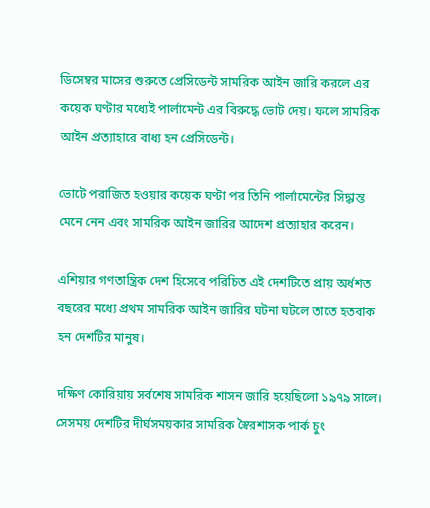ডিসেম্বর মাসের শুরুতে প্রেসিডেন্ট সামরিক আইন জারি করলে এর কয়েক ঘণ্টার মধ্যেই পার্লামেন্ট এর বিরুদ্ধে ভোট দেয়। ফলে সামরিক আইন প্রত্যাহারে বাধ্য হন প্রেসিডেন্ট।

ভোটে পরাজিত হওয়ার কয়েক ঘণ্টা পর তিনি পার্লামেন্টের সিদ্ধান্ত মেনে নেন এবং সামরিক আইন জারির আদেশ প্রত্যাহার করেন।

এশিয়ার গণতান্ত্রিক দেশ হিসেবে পরিচিত এই দেশটিতে প্রায় অর্ধশত বছরের মধ্যে প্রথম সামরিক আইন জারির ঘটনা ঘটলে তাতে হতবাক হন দেশটির মানুষ।

দক্ষিণ কোরিয়ায় সর্বশেষ সামরিক শাসন জারি হয়েছিলো ১৯৭৯ সালে। সেসময় দেশটির দীর্ঘসময়কার সামরিক স্বৈরশাসক পার্ক চুং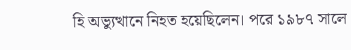হি অভ্যুত্থানে নিহত হয়েছিলেন। পরে ১৯৮৭ সালে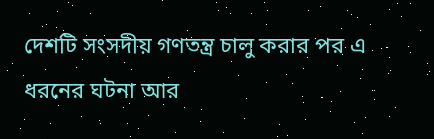দেশটি সংসদীয় গণতন্ত্র চালু করার পর এ ধরনের ঘটনা আর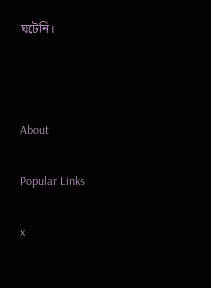ঘটেনি।



About

Popular Links

x